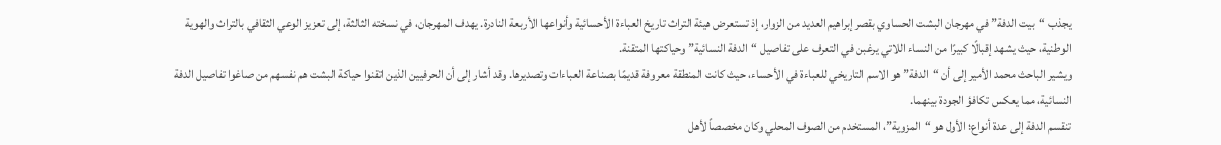يجذب “بيت الدفة” في مهرجان البشت الحساوي بقصر إبراهيم العديد من الزوار، إذ تستعرض هيئة التراث تاريخ العباءة الأحسائية وأنواعها الأربعة النادرة. يهدف المهرجان، في نسخته الثالثة، إلى تعزيز الوعي الثقافي بالتراث والهوية الوطنية، حيث يشهد إقبالًا كبيرًا من النساء اللاتي يرغبن في التعرف على تفاصيل “الدفة النسائية” وحياكتها المتقنة.
ويشير الباحث محمد الأمير إلى أن “الدفة” هو الاسم التاريخي للعباءة في الأحساء، حيث كانت المنطقة معروفة قديمًا بصناعة العباءات وتصديرها. وقد أشار إلى أن الحرفيين الذين اتقنوا حياكة البشت هم نفسهم من صاغوا تفاصيل الدفة النسائية، مما يعكس تكافؤ الجودة بينهما.
تنقسم الدفة إلى عدة أنواع؛ الأول هو “المزوية”، المستخدم من الصوف المحلي وكان مخصصاً لأهل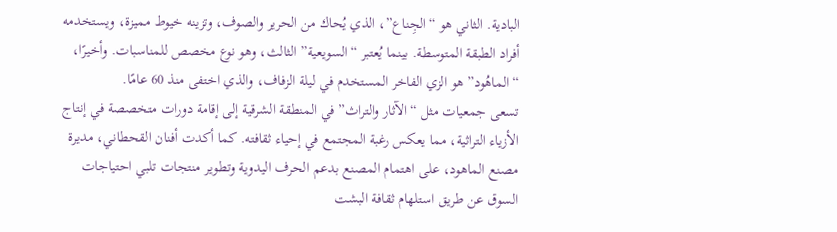البادية. الثاني هو “الجِناع”، الذي يُحاك من الحرير والصوف، وتزينه خيوط مميزة، ويستخدمه أفراد الطبقة المتوسطة. بينما يُعتبر “السويعية” الثالث، وهو نوع مخصص للمناسبات. وأخيرًا، “الماهُود” هو الزي الفاخر المستخدم في ليلة الزفاف، والذي اختفى منذ 60 عامًا.
تسعى جمعيات مثل “الآثار والتراث” في المنطقة الشرقية إلى إقامة دورات متخصصة في إنتاج الأزياء التراثية، مما يعكس رغبة المجتمع في إحياء ثقافته. كما أكدت أفنان القحطاني، مديرة مصنع الماهود، على اهتمام المصنع بدعم الحرف اليدوية وتطوير منتجات تلبي احتياجات السوق عن طريق استلهام ثقافة البشت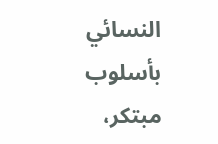النسائي بأسلوب مبتكر،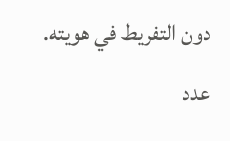دون التفريط في هويته.
عدد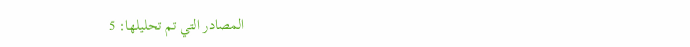المصادر التي تم تحليلها: 5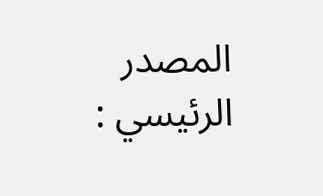المصدر الرئيسي :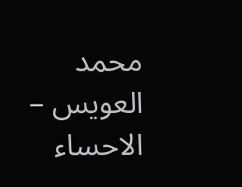محمد العويس – الاحساء